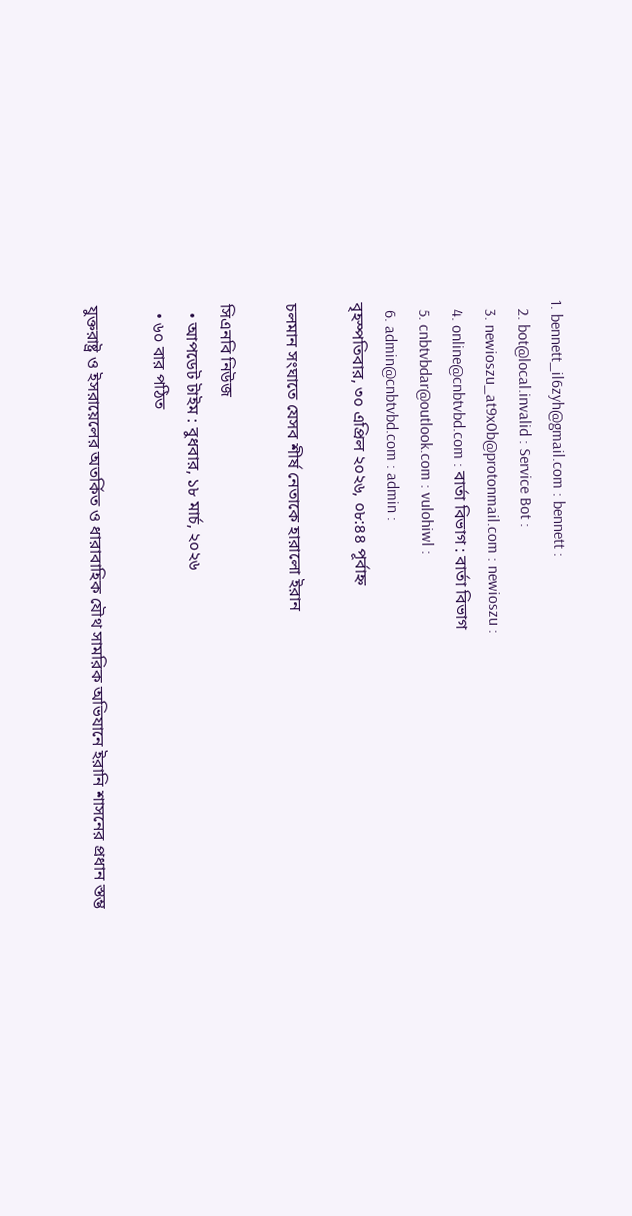1. bennett_il6zyh@gmail.com : bennett :
  2. bot@local.invalid : Service Bot :
  3. newioszu_at9x0b@protonmail.com : newioszu :
  4. online@cnbtvbd.com : বার্তা বিভাগ : বার্তা বিভাগ
  5. cnbtvbdar@outlook.com : vulohiwl :
  6. admin@cnbtvbd.com : admin :
বৃহস্পতিবার, ৩০ এপ্রিল ২০২৬, ০৮:৪৪ পূর্বাহ্ন

চলমান সংঘাতে যেসব শীর্ষ নেতাকে হারালো ইরান

সিএনবি নিউজ
  • আপডেট টাইম : বুধবার, ১৮ মার্চ, ২০২৬
  • ৬০ বার পঠিত

যুক্তরাষ্ট্র ও ইসরায়েলের অতর্কিত ও ধারাবাহিক যৌথ সামরিক অভিযানে ইরানি শাসনের প্রধান স্তম্ভ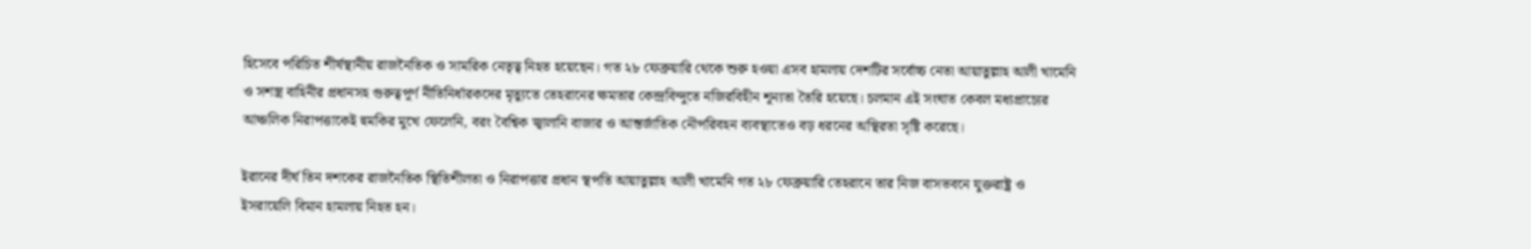হিসেবে পরিচিত শীর্ষস্থানীয় রাজনৈতিক ও সামরিক নেতৃত্ব নিহত হয়েছেন। গত ২৮ ফেব্রুয়ারি থেকে শুরু হওয়া এসব হামলায় দেশটির সর্বোচ্চ নেতা আয়াতুল্লাহ আলী খামেনি ও সশস্ত্র বাহিনীর প্রধানসহ গুরুত্বপূর্ণ নীতিনির্ধারকদের মৃত্যুতে তেহরানের ক্ষমতার কেন্দ্রবিন্দুতে নজিরবিহীন শূন্যতা তৈরি হয়েছে। চলমান এই সংঘাত কেবল মধ্যপ্রাচ্যের আঞ্চলিক নিরাপত্তাকেই হুমকির মুখে ফেলেনি, বরং বৈশ্বিক জ্বালানি বাজার ও আন্তর্জাতিক নৌপরিবহন ব্যবস্থাতেও বড় ধরনের অস্থিরতা সৃষ্টি করেছে।

ইরানের দীর্ঘ তিন দশকের রাজনৈতিক স্থিতিশীলতা ও নিরাপত্তার প্রধান স্থপতি আয়াতুল্লাহ আলী খামেনি গত ২৮ ফেব্রুয়ারি তেহরানে তার নিজ বাসভবনে যুক্তরাষ্ট্র ও ইসরায়েলি বিমান হামলায় নিহত হন।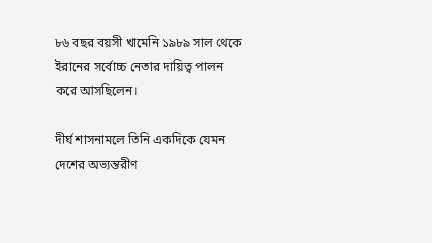৮৬ বছর বয়সী খামেনি ১৯৮৯ সাল থেকে ইরানের সর্বোচ্চ নেতার দায়িত্ব পালন করে আসছিলেন।

দীর্ঘ শাসনামলে তিনি একদিকে যেমন দেশের অভ্যন্তরীণ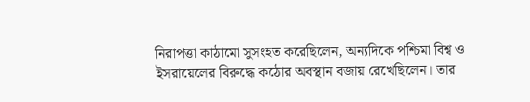নিরাপত্তা কাঠামো সুসংহত করেছিলেন, অন্যদিকে পশ্চিমা বিশ্ব ও ইসরায়েলের বিরুদ্ধে কঠোর অবস্থান বজায় রেখেছিলেন। তার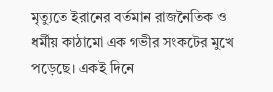মৃত্যুতে ইরানের বর্তমান রাজনৈতিক ও ধর্মীয় কাঠামো এক গভীর সংকটের মুখে পড়েছে। একই দিনে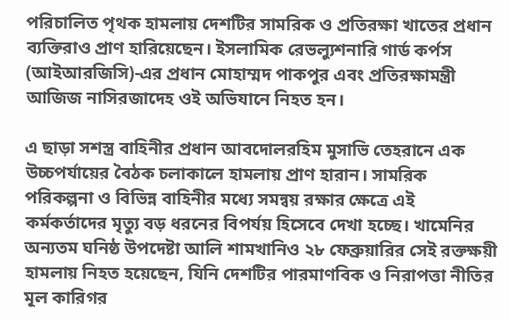পরিচালিত পৃথক হামলায় দেশটির সামরিক ও প্রতিরক্ষা খাতের প্রধান ব্যক্তিরাও প্রাণ হারিয়েছেন। ইসলামিক রেভল্যুশনারি গার্ড কর্পস (আইআরজিসি)-এর প্রধান মোহাম্মদ পাকপুর এবং প্রতিরক্ষামন্ত্রী আজিজ নাসিরজাদেহ ওই অভিযানে নিহত হন।

এ ছাড়া সশস্ত্র বাহিনীর প্রধান আবদোলরহিম মুসাভি তেহরানে এক উচ্চপর্যায়ের বৈঠক চলাকালে হামলায় প্রাণ হারান। সামরিক পরিকল্পনা ও বিভিন্ন বাহিনীর মধ্যে সমন্বয় রক্ষার ক্ষেত্রে এই কর্মকর্তাদের মৃত্যু বড় ধরনের বিপর্যয় হিসেবে দেখা হচ্ছে। খামেনির অন্যতম ঘনিষ্ঠ উপদেষ্টা আলি শামখানিও ২৮ ফেব্রুয়ারির সেই রক্তক্ষয়ী হামলায় নিহত হয়েছেন, যিনি দেশটির পারমাণবিক ও নিরাপত্তা নীতির মূল কারিগর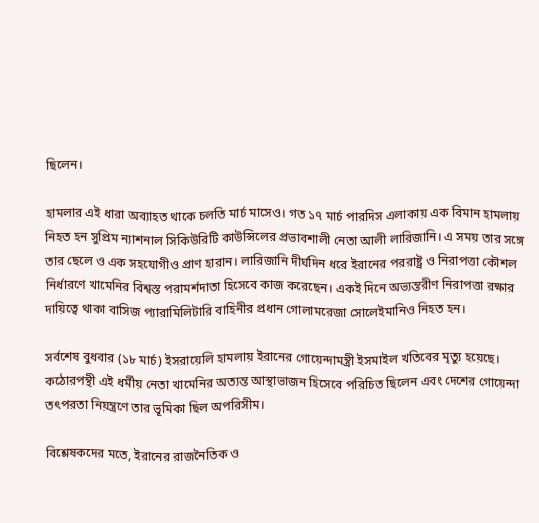ছিলেন।

হামলার এই ধারা অব্যাহত থাকে চলতি মার্চ মাসেও। গত ১৭ মার্চ পারদিস এলাকায় এক বিমান হামলায় নিহত হন সুপ্রিম ন্যাশনাল সিকিউরিটি কাউন্সিলের প্রভাবশালী নেতা আলী লারিজানি। এ সময় তার সঙ্গে তার ছেলে ও এক সহযোগীও প্রাণ হারান। লারিজানি দীর্ঘদিন ধরে ইরানের পররাষ্ট্র ও নিরাপত্তা কৌশল নির্ধারণে খামেনির বিশ্বস্ত পরামর্শদাতা হিসেবে কাজ করেছেন। একই দিনে অভ্যন্তরীণ নিরাপত্তা রক্ষার দায়িত্বে থাকা বাসিজ প্যারামিলিটারি বাহিনীর প্রধান গোলামরেজা সোলেইমানিও নিহত হন।

সর্বশেষ বুধবার (১৮ মার্চ) ইসরায়েলি হামলায় ইরানের গোয়েন্দামন্ত্রী ইসমাইল খতিবের মৃত্যু হয়েছে। কঠোরপন্থী এই ধর্মীয় নেতা খামেনির অত্যন্ত আস্থাভাজন হিসেবে পরিচিত ছিলেন এবং দেশের গোয়েন্দা তৎপরতা নিয়ন্ত্রণে তার ভূমিকা ছিল অপরিসীম।

বিশ্লেষকদের মতে, ইরানের রাজনৈতিক ও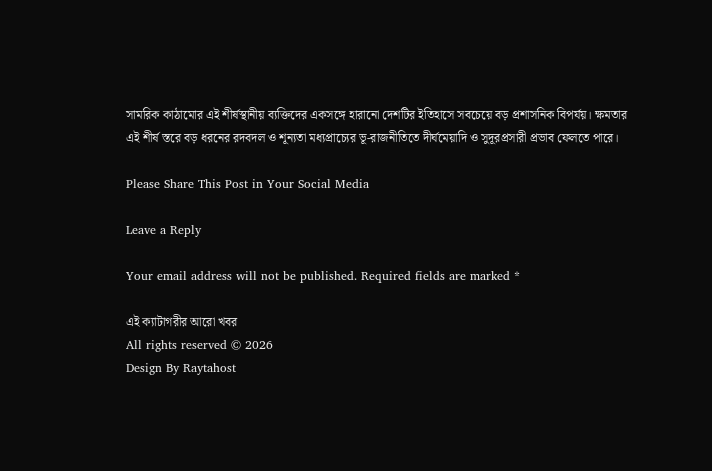সামরিক কাঠামোর এই শীর্ষস্থানীয় ব্যক্তিদের একসঙ্গে হারানো দেশটির ইতিহাসে সবচেয়ে বড় প্রশাসনিক বিপর্যয়। ক্ষমতার এই শীর্ষ স্তরে বড় ধরনের রদবদল ও শূন্যতা মধ্যপ্রাচ্যের ভূ-রাজনীতিতে দীর্ঘমেয়াদি ও সুদূরপ্রসারী প্রভাব ফেলতে পারে।

Please Share This Post in Your Social Media

Leave a Reply

Your email address will not be published. Required fields are marked *

এই ক্যাটাগরীর আরো খবর
All rights reserved © 2026
Design By Raytahost